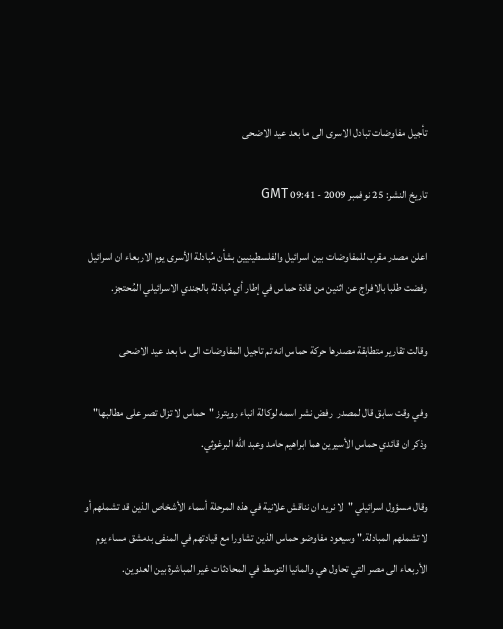تأجيل مفاوضات تبادل الاسرى الى ما بعد عيد الاضحى

تاريخ النشر: 25 نوفمبر 2009 - 09:41 GMT

اعلن مصدر مقرب للمفاوضات بين اسرائيل والفلسطينيين بشأن مُبادلة الأسرى يوم الاربعاء ان اسرائيل رفضت طلبا بالافراج عن اثنين من قادة حماس في إطار أي مُبادلة بالجندي الاسرائيلي المُحتجز.

وقالت تقارير متطابقة مصدرها حركة حماس انه تم تاجيل المفاوضات الى ما بعد عيد الاضحى

وفي وقت سابق قال لمصدر  رفض نشر اسمه لوكالة انباء رويترز "حماس لا تزال تصر على مطالبها" وذكر ان قائدي حماس الأسيرين هما ابراهيم حامد وعبد الله البرغوثي.

وقال مسؤول اسرائيلي "لا نريد ان نناقش علانية في هذه المرحلة أسماء الأشخاص الذين قد تشملهم أو لا تشملهم المبادلة." وسيعود مفاوضو حماس الذين تشاورا مع قيادتهم في المنفى بدمشق مساء يوم الأربعاء الى مصر التي تحاول هي والمانيا التوسط في المحادثات غير المباشرة بين العدوين.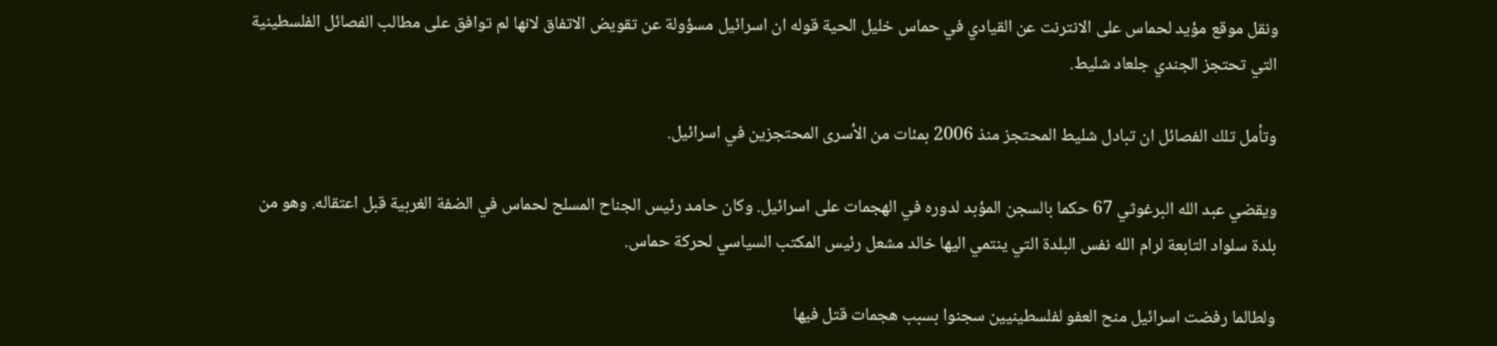ونقل موقع مؤيد لحماس على الانترنت عن القيادي في حماس خليل الحية قوله ان اسرائيل مسؤولة عن تقويض الاتفاق لانها لم توافق على مطالب الفصائل الفلسطينية التي تحتجز الجندي جلعاد شليط.

وتأمل تلك الفصائل ان تبادل شليط المحتجز منذ 2006 بمئات من الأسرى المحتجزين في اسرائيل.

ويقضي عبد الله البرغوثي 67 حكما بالسجن المؤبد لدوره في الهجمات على اسرائيل. وكان حامد رئيس الجناح المسلح لحماس في الضفة الغربية قبل اعتقاله. وهو من بلدة سلواد التابعة لرام الله نفس البلدة التي ينتمي اليها خالد مشعل رئيس المكتب السياسي لحركة حماس.

ولطالما رفضت اسرائيل منح العفو لفلسطينيين سجنوا بسبب هجمات قتل فيها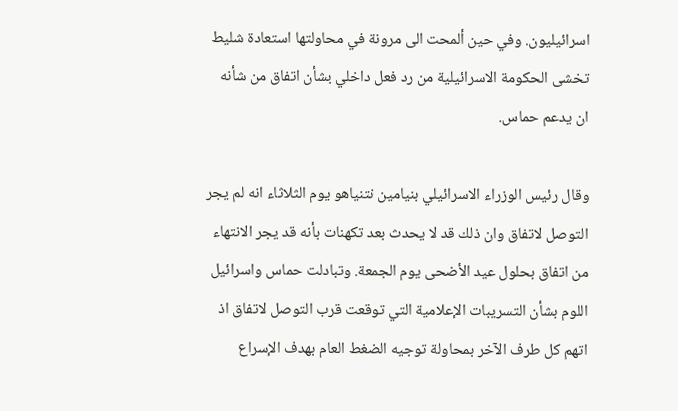اسرائيليون. وفي حين ألمحت الى مرونة في محاولتها استعادة شليط تخشى الحكومة الاسرائيلية من رد فعل داخلي بشأن اتفاق من شأنه ان يدعم حماس.

وقال رئيس الوزراء الاسرائيلي بنيامين نتنياهو يوم الثلاثاء انه لم يجر التوصل لاتفاق وان ذلك قد لا يحدث بعد تكهنات بأنه قد يجر الانتهاء من اتفاق بحلول عيد الأضحى يوم الجمعة. وتبادلت حماس واسرائيل اللوم بشأن التسريبات الإعلامية التي توقعت قرب التوصل لاتفاق اذ اتهم كل طرف الآخر بمحاولة توجيه الضغط العام بهدف الإسراع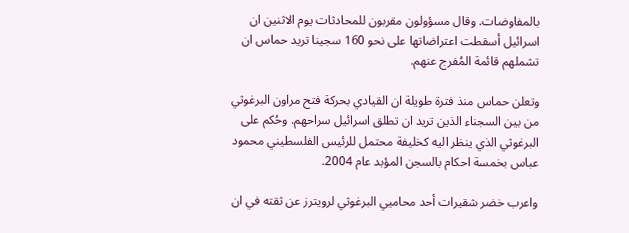بالمفاوضات. وقال مسؤولون مقربون للمحادثات يوم الاثنين ان اسرائيل أسقطت اعتراضاتها على نحو 160 سجينا تريد حماس ان تشملهم قائمة المُفرج عنهم.

وتعلن حماس منذ فترة طويلة ان القيادي بحركة فتح مراون البرغوثي من بين السجناء الذين تريد ان تطلق اسرائيل سراحهم. وحُكم على البرغوثي الذي ينظر اليه كخليفة محتمل للرئيس الفلسطيني محمود عباس بخمسة احكام بالسجن المؤبد عام 2004.

واعرب خضر شقيرات أحد محاميي البرغوثي لرويترز عن ثقته في ان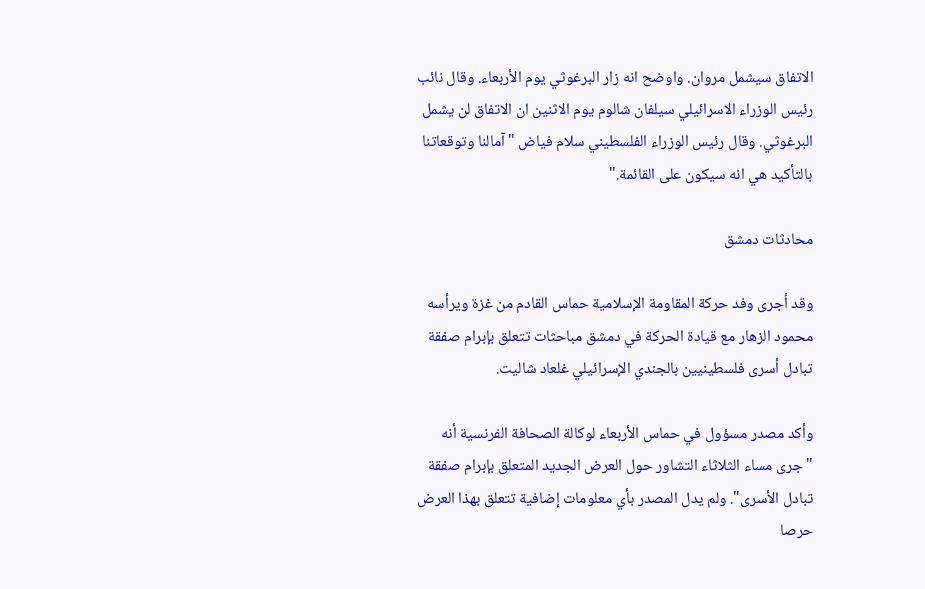الاتفاق سيشمل مروان. واوضح انه زار البرغوثي يوم الأربعاء. وقال نائب رئيس الوزراء الاسرائيلي سيلفان شالوم يوم الاثنين ان الاتفاق لن يشمل البرغوثي. وقال رئيس الوزراء الفلسطيني سلام فياض "آمالنا وتوقعاتنا بالتأكيد هي انه سيكون على القائمة."

محادثات دمشق

وقد أجرى وفد حركة المقاومة الإسلامية حماس القادم من غزة ويرأسه محمود الزهار مع قيادة الحركة في دمشق مباحثات تتعلق بإبرام صفقة تبادل أسرى فلسطينيين بالجندي الإسرائيلي غلعاد شاليت.

وأكد مصدر مسؤول في حماس الأربعاء لوكالة الصحافة الفرنسية أنه "جرى مساء الثلاثاء التشاور حول العرض الجديد المتعلق بإبرام صفقة تبادل الأسرى". ولم يدل المصدر بأي معلومات إضافية تتعلق بهذا العرض حرصا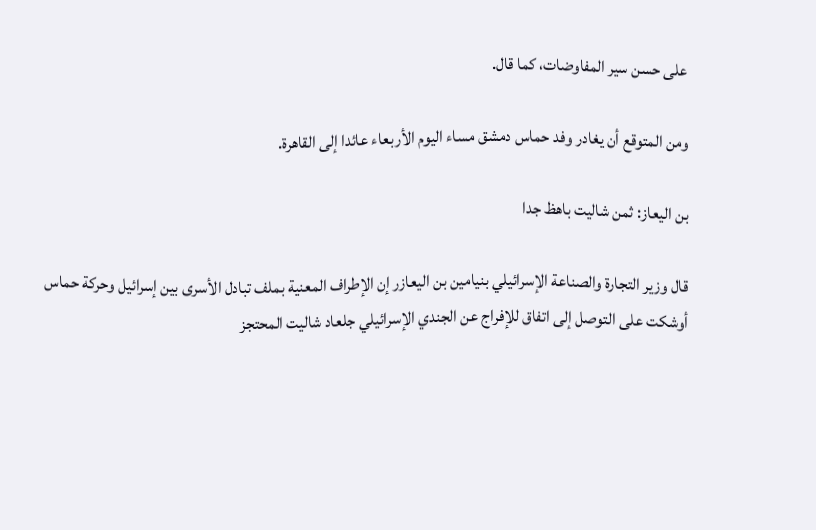على حسن سير المفاوضات، كما قال.

ومن المتوقع أن يغادر وفد حماس دمشق مساء اليوم الأربعاء عائدا إلى القاهرة.

بن اليعاز: ثمن شاليت باهظ جدا

قال وزير التجارة والصناعة الإسرائيلي بنيامين بن اليعازر إن الإطراف المعنية بملف تبادل الأسرى بين إسرائيل وحركة حماس أوشكت على التوصل إلى اتفاق للإفراج عن الجندي الإسرائيلي جلعاد شاليت المحتجز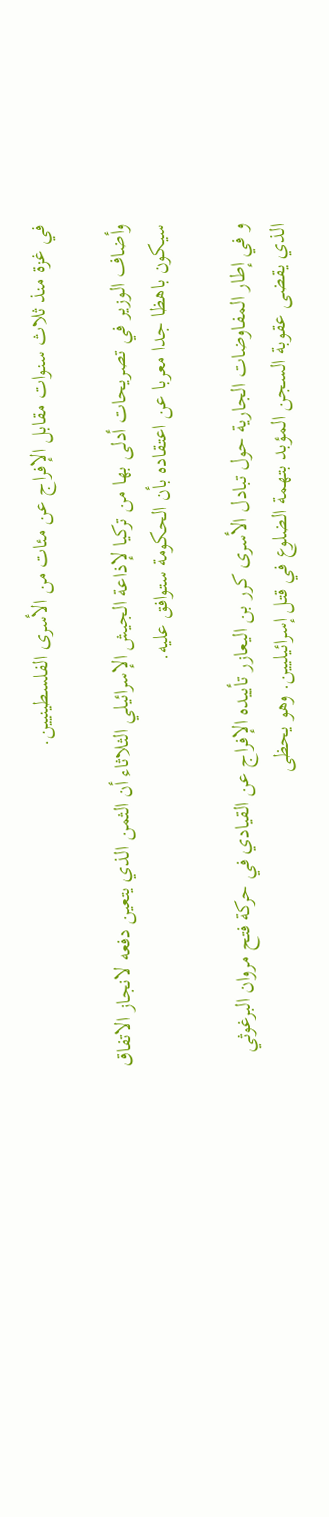في غزة منذ ثلاث سنوات مقابل الإفراج عن مئات من الأسرى الفلسطينيين.

وأضاف الوزير في تصريحات أدلى بها من تركيا لإذاعة الجيش الإسرائيلي الثلاثاء أن الثمن الذي يتعين دفعه لانجاز الاتفاق سيكون باهظا جدا معربا عن اعتقاده بأن الحكومة ستوافق عليه.

و في إطار المفاوضات الجارية حول تبادل الأسرى كرر بن اليعازر تأييده الإفراج عن القيادي في حركة فتح مروان البرغوثي الذي يقضى عقوبة السجن المؤبد بتهمة الضلوع في قتل إسرائيليين. وهو يحظى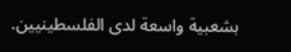بشعبية واسعة لدى الفلسطينيين.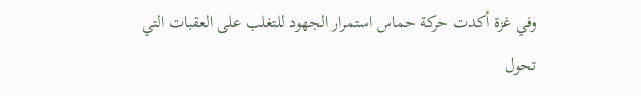وفي غزة أكدت حركة حماس استمرار الجهود للتغلب على العقبات التي تحول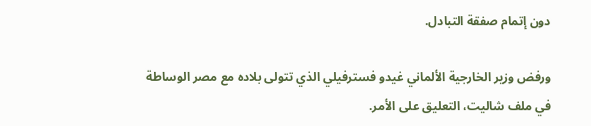دون إتمام صفقة التبادل.

ورفض وزير الخارجية الألماني غيدو فسترفيلي الذي تتولى بلاده مع مصر الوساطة في ملف شاليت، التعليق على الأمر.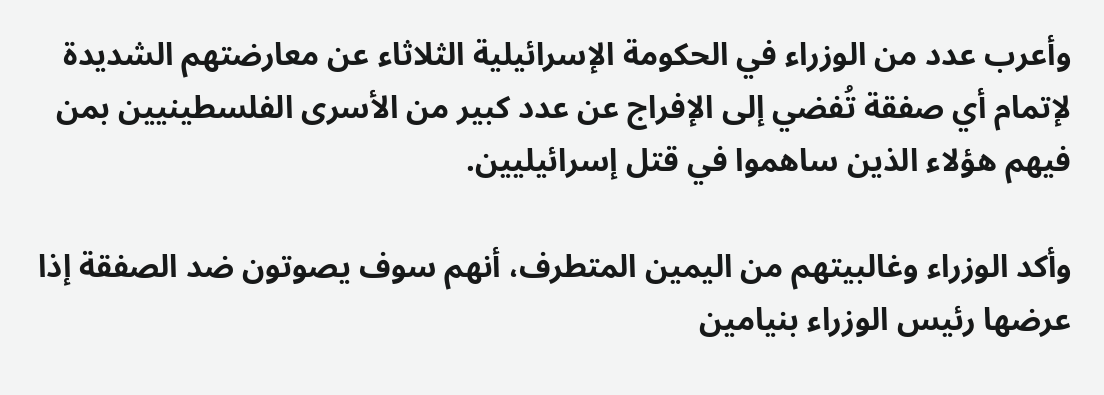وأعرب عدد من الوزراء في الحكومة الإسرائيلية الثلاثاء عن معارضتهم الشديدة لإتمام أي صفقة تُفضي إلى الإفراج عن عدد كبير من الأسرى الفلسطينيين بمن فيهم هؤلاء الذين ساهموا في قتل إسرائيليين.

وأكد الوزراء وغالبيتهم من اليمين المتطرف، أنهم سوف يصوتون ضد الصفقة إذا عرضها رئيس الوزراء بنيامين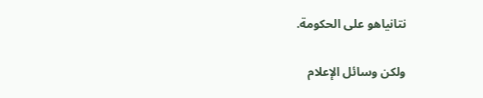نتانياهو على الحكومة.

ولكن وسائل الإعلام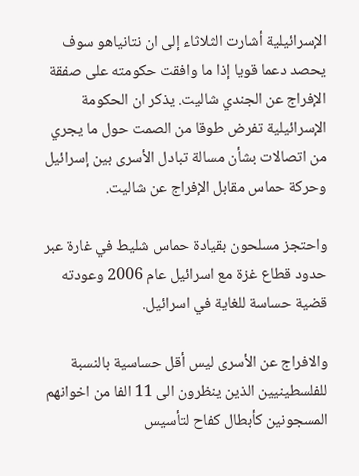الإسرائيلية أشارت الثلاثاء إلى ان نتانياهو سوف يحصد دعما قويا إذا ما وافقت حكومته على صفقة الإفراج عن الجندي شاليت. يذكر ان الحكومة الإسرائيلية تفرض طوقا من الصمت حول ما يجري من اتصالات بشأن مسالة تبادل الأسرى بين إسرائيل وحركة حماس مقابل الإفراج عن شاليت.

واحتجز مسلحون بقيادة حماس شليط في غارة عبر حدود قطاع غزة مع اسرائيل عام 2006 وعودته قضية حساسة للغاية في اسرائيل.

والافراج عن الأسرى ليس أقل حساسية بالنسبة للفلسطينيين الذين ينظرون الى 11 الفا من اخوانهم المسجونين كأبطال كفاح لتأسيس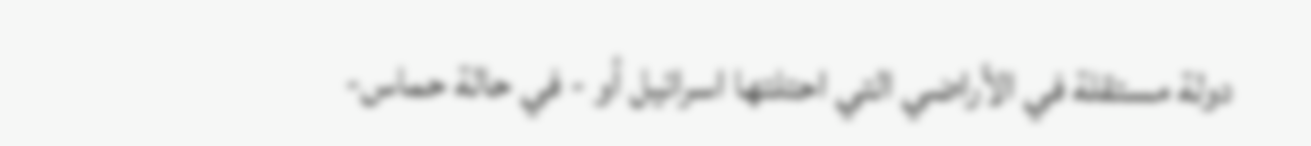دولة مستقلة في الأراضي التي احتلتها اسرائيل أو - في حالة حماس-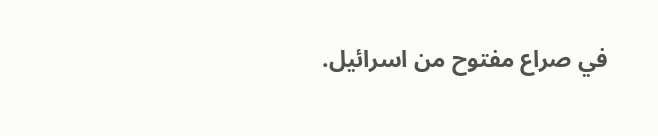في صراع مفتوح من اسرائيل.